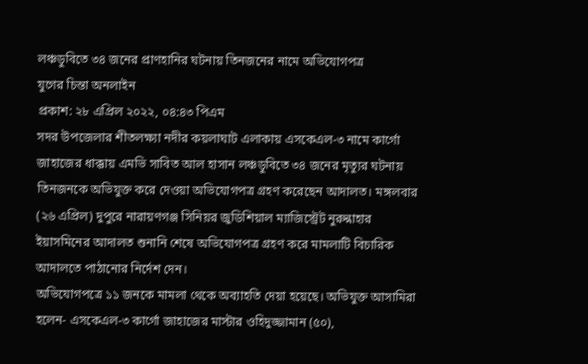লঞ্চডুবিতে ৩৪ জনের প্রাণহানির ঘটনায় তিনজনের নামে অভিযোগপত্র
যুগের চিন্তা অনলাইন
প্রকাশ: ২৮ এপ্রিল ২০২২, ০৪:৪৩ পিএম
সদর উপজেলার শীতলক্ষ্যা নদীর কয়লাঘাট এলাকায় এসকেএল-৩ নামে কার্গো জাহাজের ধাক্কায় এমভি সাবিত আল হাসান লঞ্চডুবিতে ৩৪ জনের মৃত্যুর ঘটনায় তিনজনকে অভিযুক্ত করে দেওয়া অভিযোগপত্র গ্রহণ করেছেন আদালত। মঙ্গলবার (২৬ এপ্রিল) দুপুরে নারায়ণগঞ্জ সিনিয়র জুডিশিয়াল ম্যাজিস্ট্রেট নুরুন্নাহার ইয়াসমিনের আদালত শুনানি শেষে অভিযোগপত্র গ্রহণ করে মামলাটি বিচারিক আদালতে পাঠানোর নির্দেশ দেন।
অভিযোগপত্রে ১১ জনকে মামলা থেকে অব্যাহতি দেয়া হয়েছে। অভিযুক্ত আসামিরা হলেন- এসকেএল-৩ কার্গো জাহাজের মাস্টার ওহিদুজ্জামান (৫০),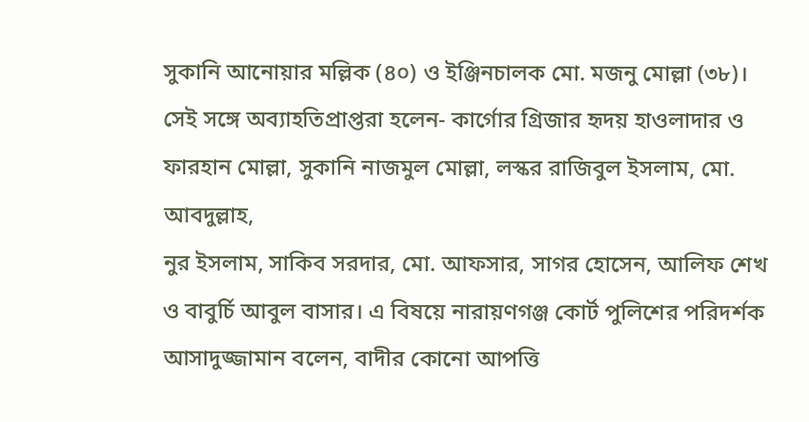সুকানি আনোয়ার মল্লিক (৪০) ও ইঞ্জিনচালক মো. মজনু মোল্লা (৩৮)। সেই সঙ্গে অব্যাহতিপ্রাপ্তরা হলেন- কার্গোর গ্রিজার হৃদয় হাওলাদার ও ফারহান মোল্লা, সুকানি নাজমুল মোল্লা, লস্কর রাজিবুল ইসলাম, মো. আবদুল্লাহ,
নুর ইসলাম, সাকিব সরদার, মো. আফসার, সাগর হোসেন, আলিফ শেখ ও বাবুর্চি আবুল বাসার। এ বিষয়ে নারায়ণগঞ্জ কোর্ট পুলিশের পরিদর্শক আসাদুজ্জামান বলেন, বাদীর কোনো আপত্তি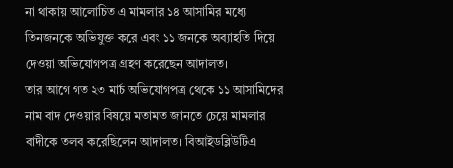না থাকায় আলোচিত এ মামলার ১৪ আসামির মধ্যে তিনজনকে অভিযুক্ত করে এবং ১১ জনকে অব্যাহতি দিয়ে দেওয়া অভিযোগপত্র গ্রহণ করেছেন আদালত।
তার আগে গত ২৩ মার্চ অভিযোগপত্র থেকে ১১ আসামিদের নাম বাদ দেওয়ার বিষয়ে মতামত জানতে চেয়ে মামলার বাদীকে তলব করেছিলেন আদালত। বিআইডব্লিউটিএ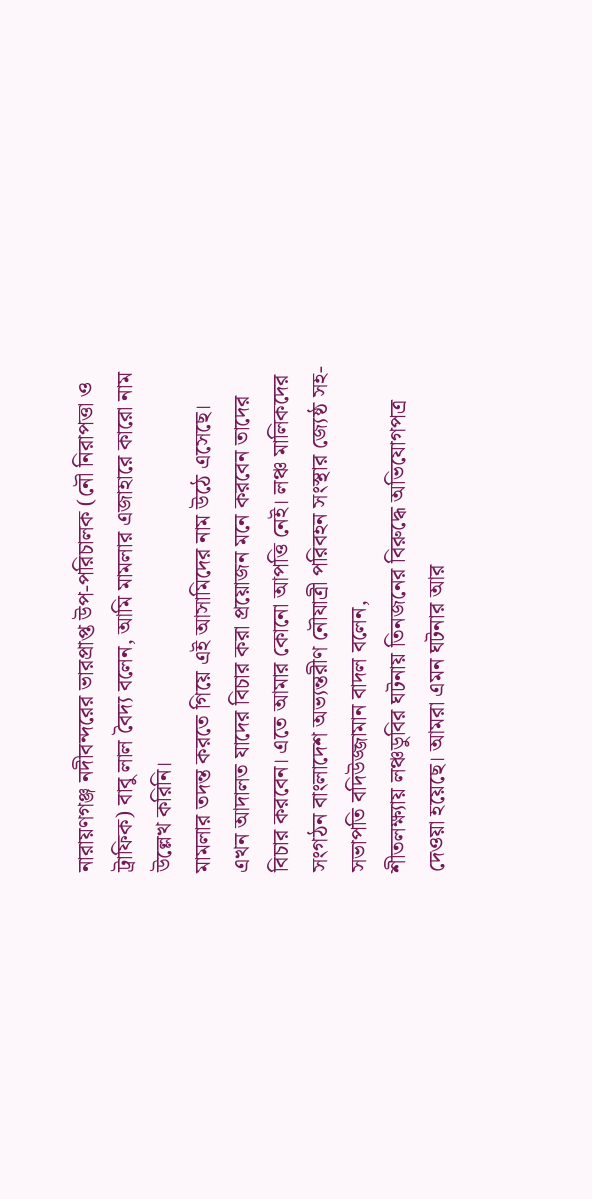নারায়ণগঞ্জ নদীবন্দরের ভারপ্রাপ্ত উপ-পরিচালক (নৌ নিরাপত্তা ও ট্রাফিক) বাবু লাল বৈদ্য বলেন, আমি মামলার এজাহারে কারো নাম উল্লেখ করিনি।
মামলার তদন্ত করতে গিয়ে এই আসামিদের নাম উঠে এসেছে। এখন আদালত যাদের বিচার করা প্রয়োজন মনে করবেন তাদের বিচার করবেন। এতে আমার কোনো আপত্তি নেই। লঞ্চ মালিকদের সংগঠন বাংলাদেশ অভ্যন্তরীণ নৌযাত্রী পরিবহন সংস্থার জ্যেষ্ঠ সহ-সভাপতি বদিউজ্জামান বাদল বলেন,
শীতলক্ষ্যায় লঞ্চডুবির ঘটনায় তিনজনের বিরুদ্ধে অভিযোগপত্র দেওয়া হয়েছে। আমরা এমন ঘটনার আর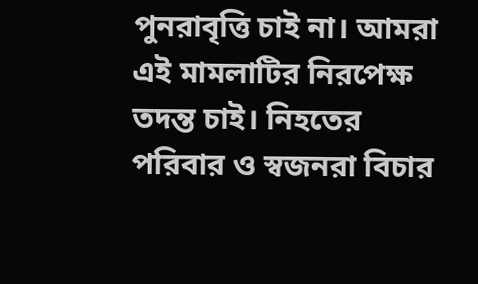পুনরাবৃত্তি চাই না। আমরা এই মামলাটির নিরপেক্ষ তদন্ত চাই। নিহতের পরিবার ও স্বজনরা বিচার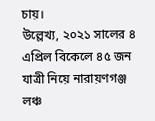চায়।
উল্লেখ্য, ২০২১ সালের ৪ এপ্রিল বিকেলে ৪৫ জন যাত্রী নিয়ে নারায়ণগঞ্জ লঞ্চ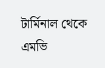টার্মিনাল থেকে এমভি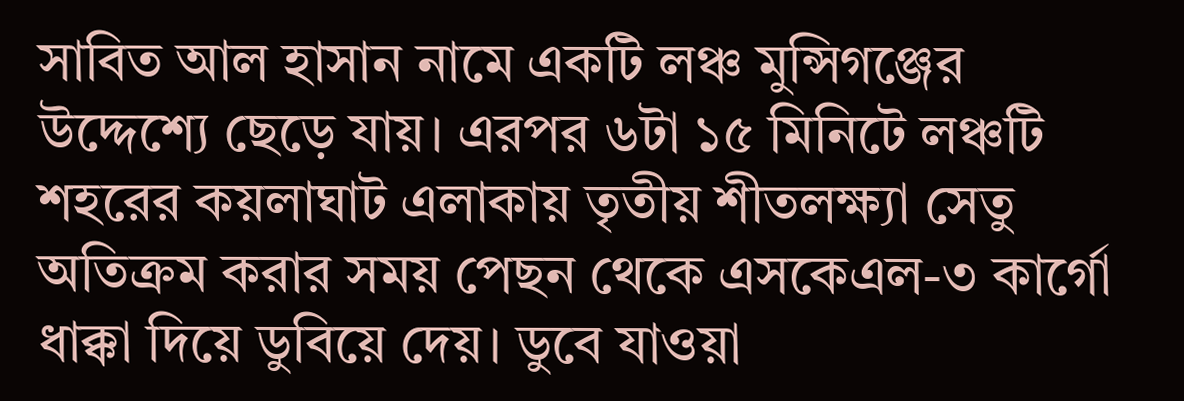সাবিত আল হাসান নামে একটি লঞ্চ মুন্সিগঞ্জের উদ্দেশ্যে ছেড়ে যায়। এরপর ৬টা ১৫ মিনিটে লঞ্চটি শহরের কয়লাঘাট এলাকায় তৃতীয় শীতলক্ষ্যা সেতু অতিক্রম করার সময় পেছন থেকে এসকেএল-৩ কার্গো ধাক্কা দিয়ে ডুবিয়ে দেয়। ডুবে যাওয়া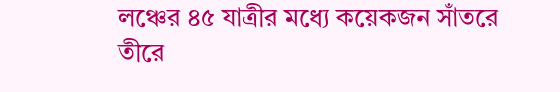লঞ্চের ৪৫ যাত্রীর মধ্যে কয়েকজন সাঁতরে তীরে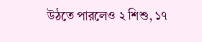উঠতে পারলেও ২ শিশু, ১৭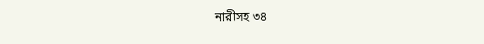নারীসহ ৩৪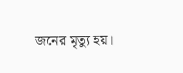জনের মৃত্যু হয়।